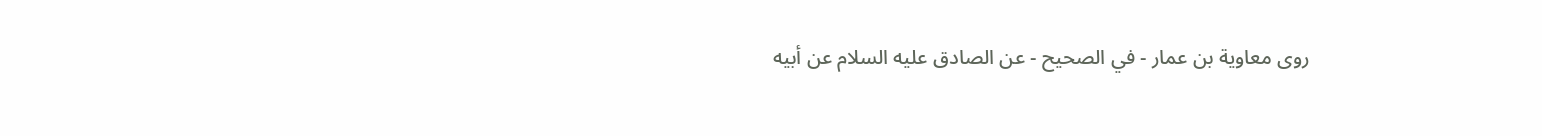روى معاوية بن عمار - في الصحيح - عن الصادق عليه السلام عن أبيه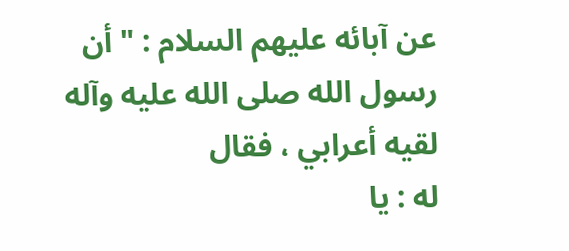عن آبائه عليهم السلام : " أن رسول الله صلى الله عليه وآله لقيه أعرابي ، فقال
له : يا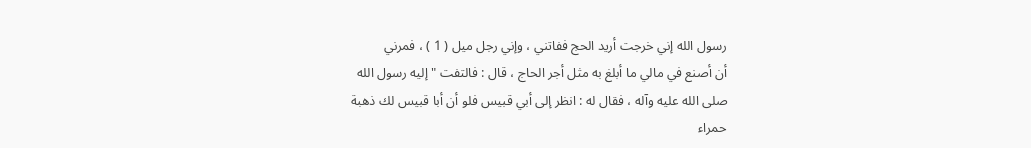رسول الله إني خرجت أريد الحج ففاتني ، وإني رجل ميل ( 1 ) ، فمرني
أن أصنع في مالي ما أبلغ به مثل أجر الحاج ، قال : فالتفت " إليه رسول الله
صلى الله عليه وآله ، فقال له : انظر إلى أبي قبيس فلو أن أبا قبيس لك ذهبة
حمراء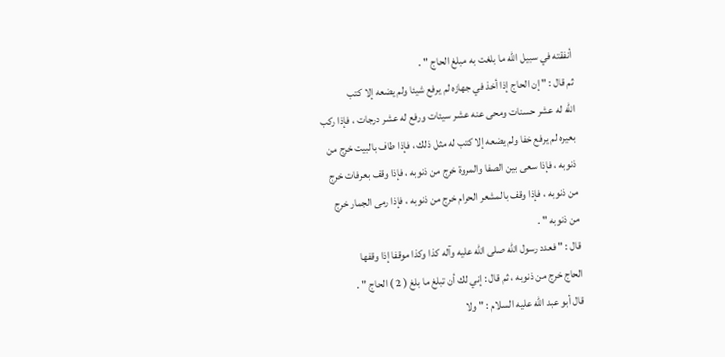أنفقته في سبيل الله ما بلغت به مبلغ الحاج " .
ثم قال : " إن الحاج إذا أخذ في جهازه لم يرفع شيئا ولم يضعه إلا كتب
الله له عشر حسنات ومحى عنه عشر سيئات ورفع له عشر درجات ، فإذا ركب
بعيره لم يرفع خفا ولم يضعه إلا كتب له مثل ذلك ، فإذا طاف بالبيت خرج من
ذنوبه ، فإذا سعى بين الصفا والمروة خرج من ذنوبه ، فإذا وقف بعرفات خرج
من ذنوبه ، فإذا وقف بالمشعر الحرام خرج من ذنوبه ، فإذا رمى الجمار خرج
من ذنوبه " .
قال : " فعدد رسول الله صلى الله عليه وآله كذا وكذا موقفا إذا وقفها
الحاج خرج من ذنوبه ، ثم قال : إني لك أن تبلغ ما بلغ ( 2 ) الحاج " .
قال أبو عبد الله عليه السلام : " ولا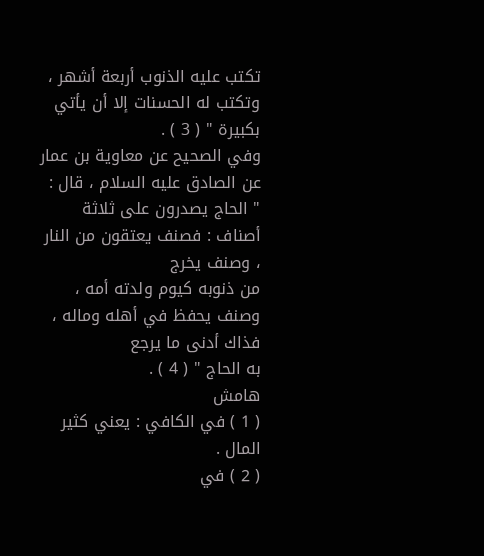تكتب عليه الذنوب أربعة أشهر ،
وتكتب له الحسنات إلا أن يأتي بكبيرة " ( 3 ) .
وفي الصحيح عن معاوية بن عمار عن الصادق عليه السلام ، قال :
" الحاج يصدرون على ثلاثة أصناف : فصنف يعتقون من النار ، وصنف يخرج
من ذنوبه كيوم ولدته أمه ، وصنف يحفظ في أهله وماله ، فذاك أدنى ما يرجع
به الحاج " ( 4 ) .
هامش
( 1 ) في الكافي : يعني كثير المال .
( 2 ) في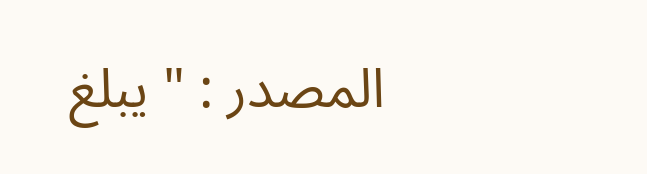المصدر : " يبلغ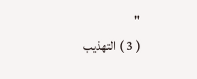"
( 3 ) التهذيب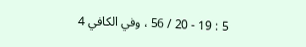5 : 19 - 20 / 56 ، وفي الكافي 4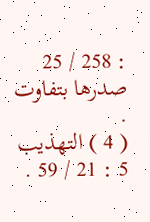: 258 / 25 صدرها بتفاوت .
( 4 ) التهذيب 5 : 21 / 59 .